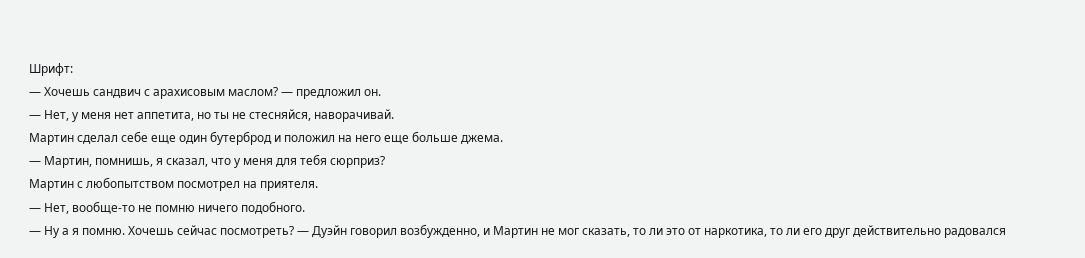Шрифт:
— Хочешь сандвич с арахисовым маслом? — предложил он.
— Нет, у меня нет аппетита, но ты не стесняйся, наворачивай.
Мартин сделал себе еще один бутерброд и положил на него еще больше джема.
— Мартин, помнишь, я сказал, что у меня для тебя сюрприз?
Мартин с любопытством посмотрел на приятеля.
— Нет, вообще-то не помню ничего подобного.
— Ну а я помню. Хочешь сейчас посмотреть? — Дуэйн говорил возбужденно, и Мартин не мог сказать, то ли это от наркотика, то ли его друг действительно радовался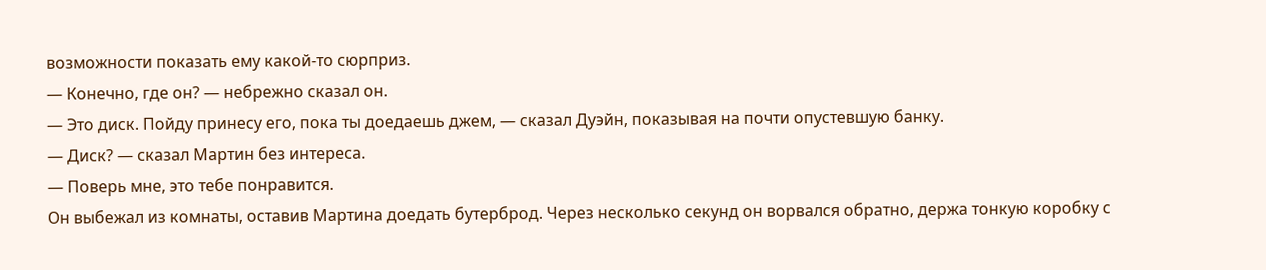возможности показать ему какой-то сюрприз.
— Конечно, где он? — небрежно сказал он.
— Это диск. Пойду принесу его, пока ты доедаешь джем, — сказал Дуэйн, показывая на почти опустевшую банку.
— Диск? — сказал Мартин без интереса.
— Поверь мне, это тебе понравится.
Он выбежал из комнаты, оставив Мартина доедать бутерброд. Через несколько секунд он ворвался обратно, держа тонкую коробку с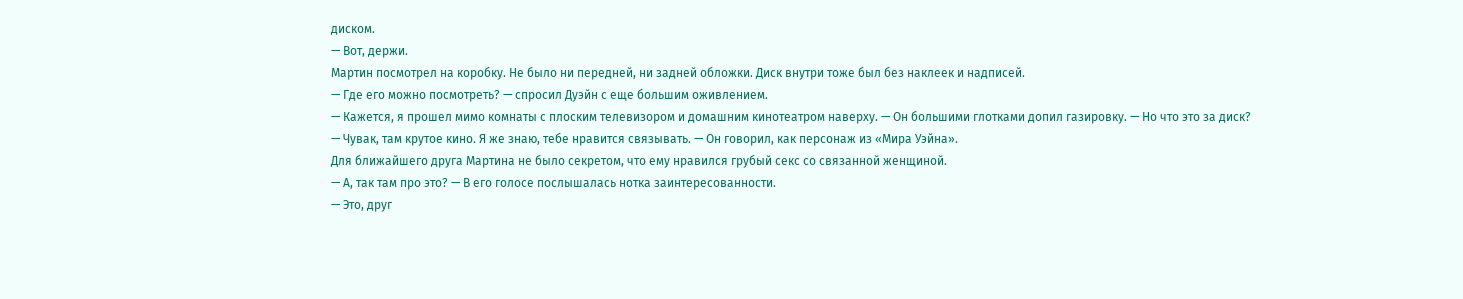диском.
— Вот, держи.
Мартин посмотрел на коробку. Не было ни передней, ни задней обложки. Диск внутри тоже был без наклеек и надписей.
— Где его можно посмотреть? — спросил Дуэйн с еще большим оживлением.
— Кажется, я прошел мимо комнаты с плоским телевизором и домашним кинотеатром наверху. — Он большими глотками допил газировку. — Но что это за диск?
— Чувак, там крутое кино. Я же знаю, тебе нравится связывать. — Он говорил, как персонаж из «Мира Уэйна».
Для ближайшего друга Мартина не было секретом, что ему нравился грубый секс со связанной женщиной.
— А, так там про это? — В его голосе послышалась нотка заинтересованности.
— Это, друг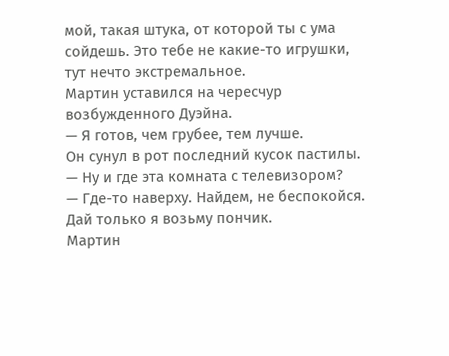мой, такая штука, от которой ты с ума сойдешь. Это тебе не какие-то игрушки, тут нечто экстремальное.
Мартин уставился на чересчур возбужденного Дуэйна.
— Я готов, чем грубее, тем лучше.
Он сунул в рот последний кусок пастилы.
— Ну и где эта комната с телевизором?
— Где-то наверху. Найдем, не беспокойся. Дай только я возьму пончик.
Мартин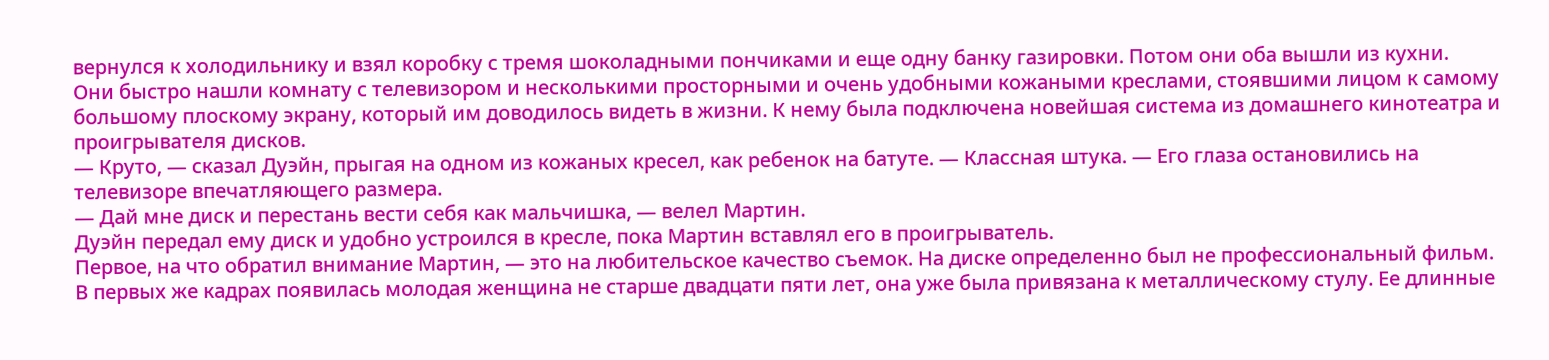вернулся к холодильнику и взял коробку с тремя шоколадными пончиками и еще одну банку газировки. Потом они оба вышли из кухни.
Они быстро нашли комнату с телевизором и несколькими просторными и очень удобными кожаными креслами, стоявшими лицом к самому большому плоскому экрану, который им доводилось видеть в жизни. К нему была подключена новейшая система из домашнего кинотеатра и проигрывателя дисков.
— Круто, — сказал Дуэйн, прыгая на одном из кожаных кресел, как ребенок на батуте. — Классная штука. — Его глаза остановились на телевизоре впечатляющего размера.
— Дай мне диск и перестань вести себя как мальчишка, — велел Мартин.
Дуэйн передал ему диск и удобно устроился в кресле, пока Мартин вставлял его в проигрыватель.
Первое, на что обратил внимание Мартин, — это на любительское качество съемок. На диске определенно был не профессиональный фильм. В первых же кадрах появилась молодая женщина не старше двадцати пяти лет, она уже была привязана к металлическому стулу. Ее длинные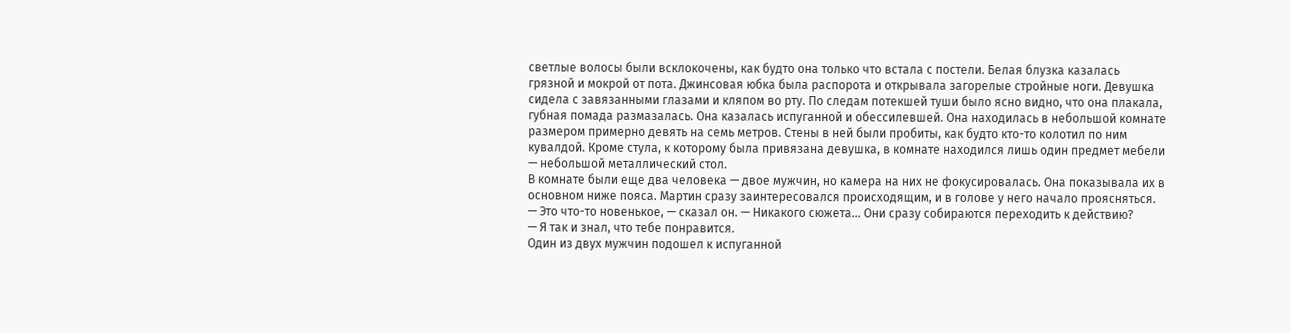светлые волосы были всклокочены, как будто она только что встала с постели. Белая блузка казалась грязной и мокрой от пота. Джинсовая юбка была распорота и открывала загорелые стройные ноги. Девушка сидела с завязанными глазами и кляпом во рту. По следам потекшей туши было ясно видно, что она плакала, губная помада размазалась. Она казалась испуганной и обессилевшей. Она находилась в небольшой комнате размером примерно девять на семь метров. Стены в ней были пробиты, как будто кто-то колотил по ним кувалдой. Кроме стула, к которому была привязана девушка, в комнате находился лишь один предмет мебели — небольшой металлический стол.
В комнате были еще два человека — двое мужчин, но камера на них не фокусировалась. Она показывала их в основном ниже пояса. Мартин сразу заинтересовался происходящим, и в голове у него начало проясняться.
— Это что-то новенькое, — сказал он. — Никакого сюжета… Они сразу собираются переходить к действию?
— Я так и знал, что тебе понравится.
Один из двух мужчин подошел к испуганной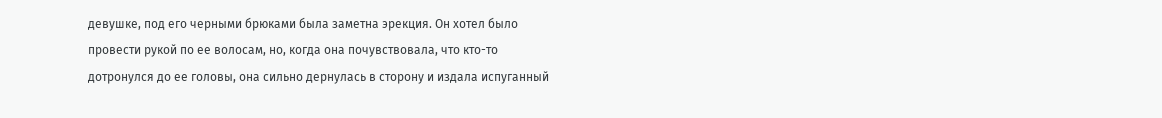девушке, под его черными брюками была заметна эрекция. Он хотел было провести рукой по ее волосам, но, когда она почувствовала, что кто-то дотронулся до ее головы, она сильно дернулась в сторону и издала испуганный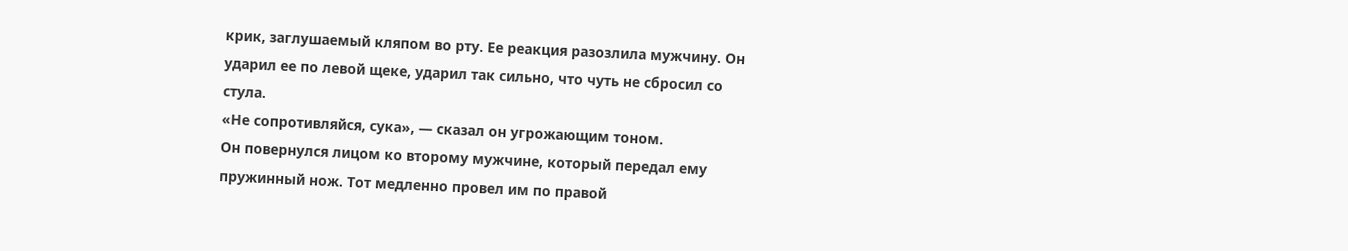крик, заглушаемый кляпом во рту. Ее реакция разозлила мужчину. Он ударил ее по левой щеке, ударил так сильно, что чуть не сбросил со стула.
«Не сопротивляйся, сука», — сказал он угрожающим тоном.
Он повернулся лицом ко второму мужчине, который передал ему пружинный нож. Тот медленно провел им по правой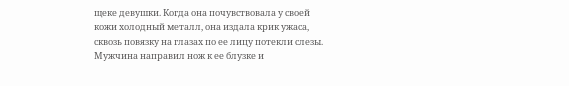щеке девушки. Когда она почувствовала у своей кожи холодный металл, она издала крик ужаса, сквозь повязку на глазах по ее лицу потекли слезы. Мужчина направил нож к ее блузке и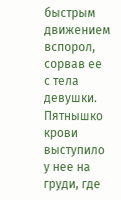быстрым движением вспорол, сорвав ее с тела девушки. Пятнышко крови выступило у нее на груди, где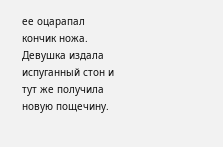ее оцарапал кончик ножа. Девушка издала испуганный стон и тут же получила новую пощечину.